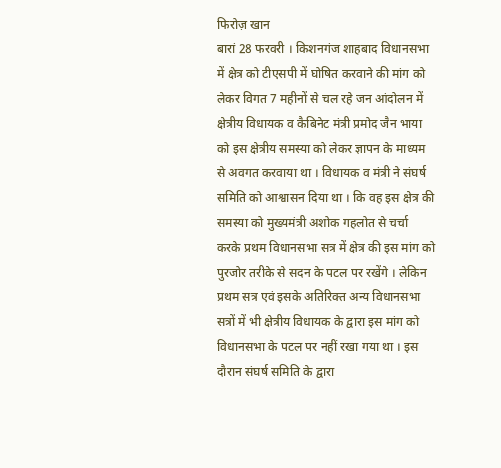फिरोज़ खान
बारां 28 फरवरी । किशनगंज शाहबाद विधानसभा में क्षेत्र को टीएसपी में घोषित करवाने की मांग को लेकर विगत 7 महीनों से चल रहे जन आंदोलन में क्षेत्रीय विधायक व कैबिनेट मंत्री प्रमोद जैन भाया को इस क्षेत्रीय समस्या को लेकर ज्ञापन के माध्यम से अवगत करवाया था । विधायक व मंत्री ने संघर्ष समिति को आश्वासन दिया था । कि वह इस क्षेत्र की समस्या को मुख्यमंत्री अशोक गहलोत से चर्चा करके प्रथम विधानसभा सत्र में क्षेत्र की इस मांग को पुरजोर तरीके से सदन के पटल पर रखेंगे । लेकिन प्रथम सत्र एवं इसके अतिरिक्त अन्य विधानसभा सत्रों में भी क्षेत्रीय विधायक के द्वारा इस मांग को विधानसभा के पटल पर नहीं रखा गया था । इस दौरान संघर्ष समिति के द्वारा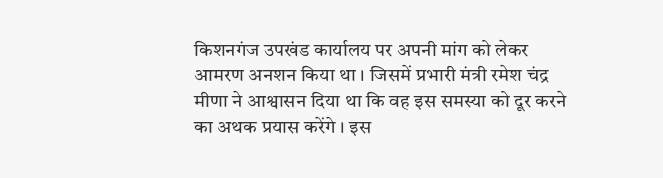किशनगंज उपखंड कार्यालय पर अपनी मांग को लेकर आमरण अनशन किया था । जिसमें प्रभारी मंत्री रमेश चंद्र मीणा ने आश्वासन दिया था कि वह इस समस्या को दूर करने का अथक प्रयास करेंगे । इस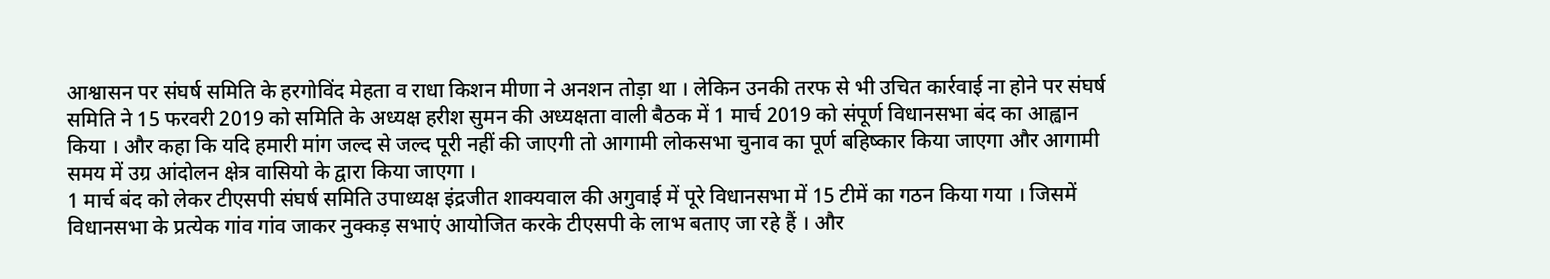आश्वासन पर संघर्ष समिति के हरगोविंद मेहता व राधा किशन मीणा ने अनशन तोड़ा था । लेकिन उनकी तरफ से भी उचित कार्रवाई ना होने पर संघर्ष समिति ने 15 फरवरी 2019 को समिति के अध्यक्ष हरीश सुमन की अध्यक्षता वाली बैठक में 1 मार्च 2019 को संपूर्ण विधानसभा बंद का आह्वान किया । और कहा कि यदि हमारी मांग जल्द से जल्द पूरी नहीं की जाएगी तो आगामी लोकसभा चुनाव का पूर्ण बहिष्कार किया जाएगा और आगामी समय में उग्र आंदोलन क्षेत्र वासियो के द्वारा किया जाएगा ।
1 मार्च बंद को लेकर टीएसपी संघर्ष समिति उपाध्यक्ष इंद्रजीत शाक्यवाल की अगुवाई में पूरे विधानसभा में 15 टीमें का गठन किया गया । जिसमें विधानसभा के प्रत्येक गांव गांव जाकर नुक्कड़ सभाएं आयोजित करके टीएसपी के लाभ बताए जा रहे हैं । और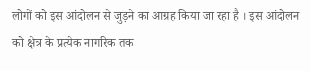लोगों को इस आंदोलन से जुड़ने का आग्रह किया जा रहा है । इस आंदोलन को क्षेत्र के प्रत्येक नागरिक तक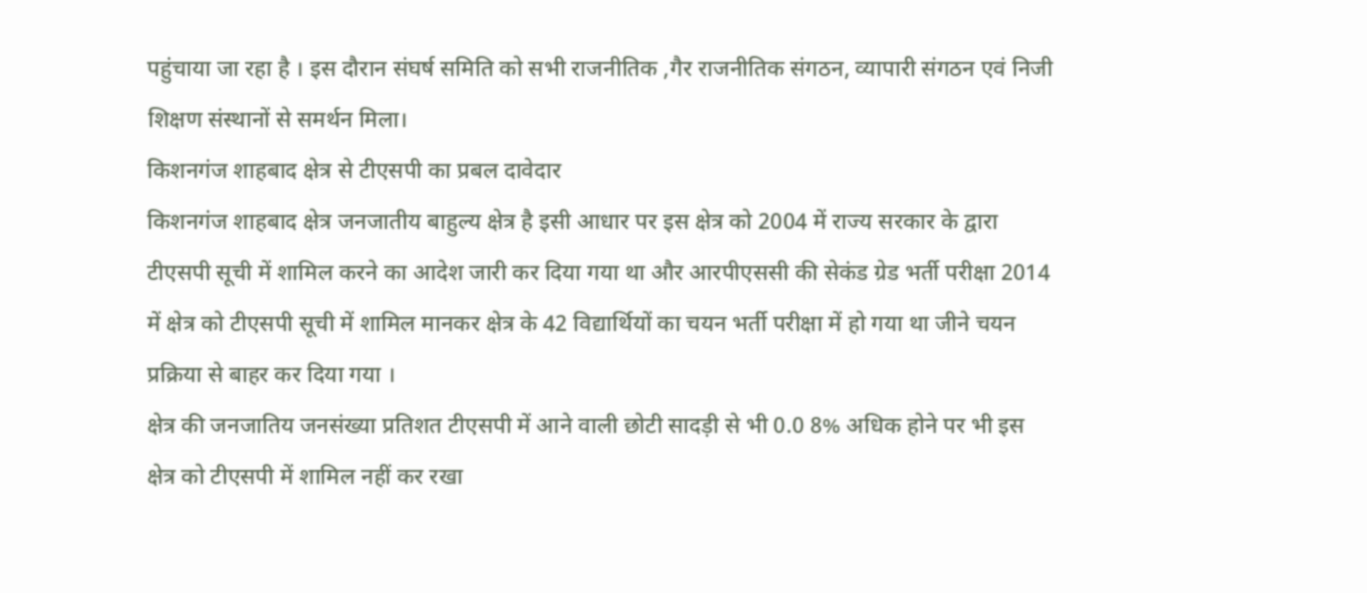पहुंचाया जा रहा है । इस दौरान संघर्ष समिति को सभी राजनीतिक ,गैर राजनीतिक संगठन, व्यापारी संगठन एवं निजी शिक्षण संस्थानों से समर्थन मिला।
किशनगंज शाहबाद क्षेत्र से टीएसपी का प्रबल दावेदार
किशनगंज शाहबाद क्षेत्र जनजातीय बाहुल्य क्षेत्र है इसी आधार पर इस क्षेत्र को 2004 में राज्य सरकार के द्वारा टीएसपी सूची में शामिल करने का आदेश जारी कर दिया गया था और आरपीएससी की सेकंड ग्रेड भर्ती परीक्षा 2014 में क्षेत्र को टीएसपी सूची में शामिल मानकर क्षेत्र के 42 विद्यार्थियों का चयन भर्ती परीक्षा में हो गया था जीने चयन प्रक्रिया से बाहर कर दिया गया ।
क्षेत्र की जनजातिय जनसंख्या प्रतिशत टीएसपी में आने वाली छोटी सादड़ी से भी 0.0 8% अधिक होने पर भी इस क्षेत्र को टीएसपी में शामिल नहीं कर रखा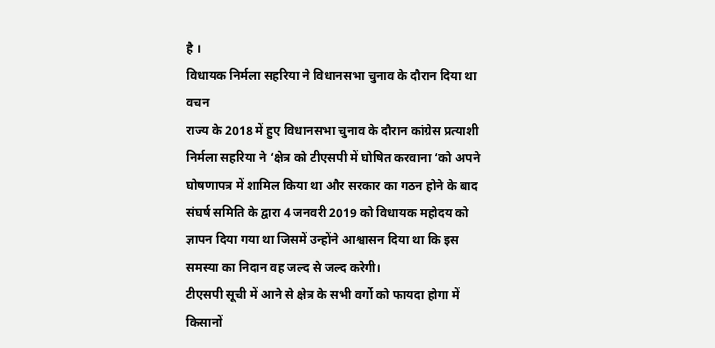है ।
विधायक निर्मला सहरिया ने विधानसभा चुनाव के दौरान दिया था वचन
राज्य के 2018 में हुए विधानसभा चुनाव के दौरान कांग्रेस प्रत्याशी निर्मला सहरिया ने ‘क्षेत्र को टीएसपी में घोषित करवाना ‘को अपने घोषणापत्र में शामिल किया था और सरकार का गठन होने के बाद संघर्ष समिति के द्वारा 4 जनवरी 2019 को विधायक महोदय को ज्ञापन दिया गया था जिसमें उन्होंने आश्वासन दिया था कि इस समस्या का निदान वह जल्द से जल्द करेगी।
टीएसपी सूची में आने से क्षेत्र के सभी वर्गो को फायदा होगा में किसानों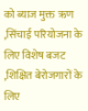को ब्याज मुक्त ऋण ,सिंचाई परियोजना के लिए विशेष बजट ,शिक्षित बेरोजगारों के लिए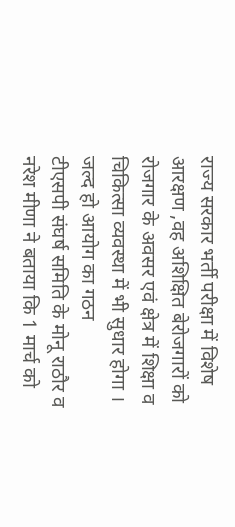राज्य सरकार भर्ती परीक्षा में विशेष आरक्षण ,वह अशिक्षित बेरोजगारों को रोजगार के अवसर एवं क्षेत्र में शिक्षा व चिकित्सा व्यवस्था में भी सुधार होगा ।
जल्द हो आयोग का गठन
टीएसपी संघर्ष समिति के मोनू राठौर व नरेश मीणा ने बताया कि 1 मार्च को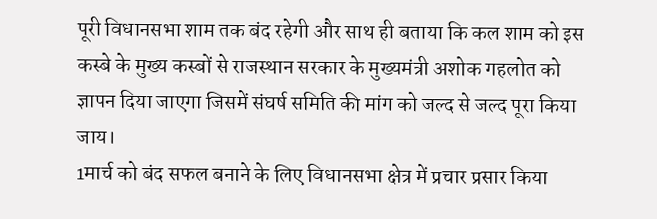पूरी विधानसभा शाम तक बंद रहेगी और साथ ही बताया कि कल शाम को इस कस्बे के मुख्य कस्बों से राजस्थान सरकार के मुख्यमंत्री अशोक गहलोत को ज्ञापन दिया जाएगा जिसमें संघर्ष समिति की मांग को जल्द से जल्द पूरा किया जाय।
1मार्च को बंद सफल बनाने के लिए विधानसभा क्षेत्र में प्रचार प्रसार किया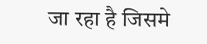जा रहा है जिसमे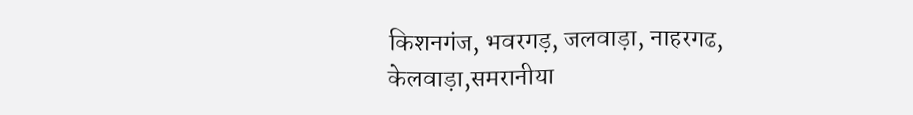किशनगंज, भवरगड़, जलवाड़ा, नाहरगढ, केलवाड़ा,समरानीया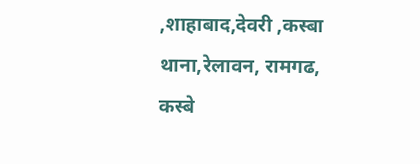,शाहाबाद,देवरी ,कस्बा थाना,रेलावन, रामगढ, कस्बे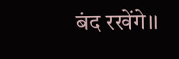बंद रखेंगे।।